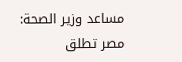مساعد وزير الصحة: مصر تطلق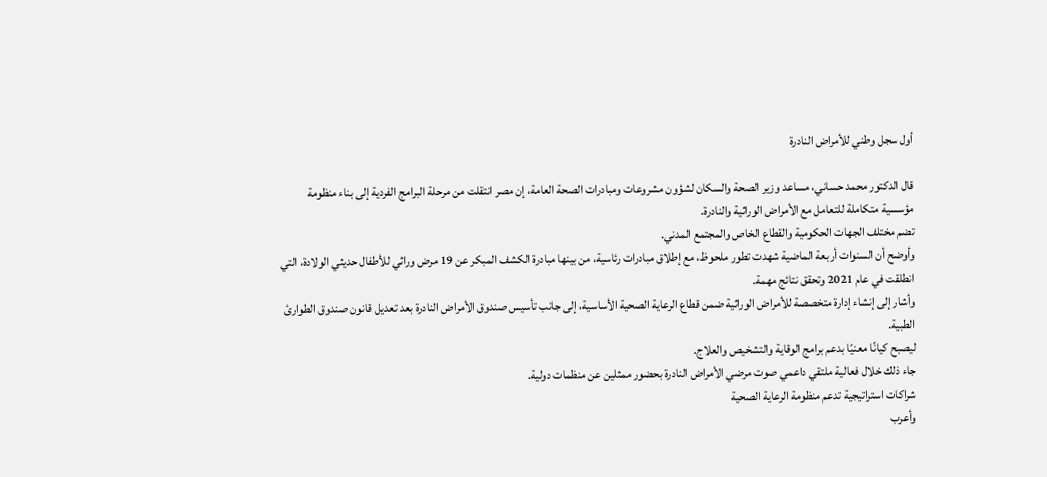أول سجل وطني للأمراض النادرة

قال الدكتور محمد حساني، مساعد وزير الصحة والسكان لشؤون مشروعات ومبادرات الصحة العامة، إن مصر انتقلت من مرحلة البرامج الفردية إلى بناء منظومة مؤسسية متكاملة للتعامل مع الأمراض الوراثية والنادرة.
تضم مختلف الجهات الحكومية والقطاع الخاص والمجتمع المدني.
وأوضح أن السنوات أربعة الماضية شهدت تطور ملحوظ، مع إطلاق مبادرات رئاسية، من بينها مبادرة الكشف المبكر عن 19 مرض وراثي للأطفال حديثي الولادة، التي انطلقت في عام 2021 وتحقق نتائج مهمة.
وأشار إلى إنشاء إدارة متخصصة للأمراض الوراثية ضمن قطاع الرعاية الصحية الأساسية، إلى جانب تأسيس صندوق الأمراض النادرة بعد تعديل قانون صندوق الطوارئ الطبية.
ليصبح كيانًا معنيًا بدعم برامج الوقاية والتشخيص والعلاج.
جاء ذلك خلال فعالية ملتقي داعمي صوت مرضي الأمراض النادرة بحضور ممثلين عن منظمات دولية.
شراكات استراتيجية تدعم منظومة الرعاية الصحية
وأعرب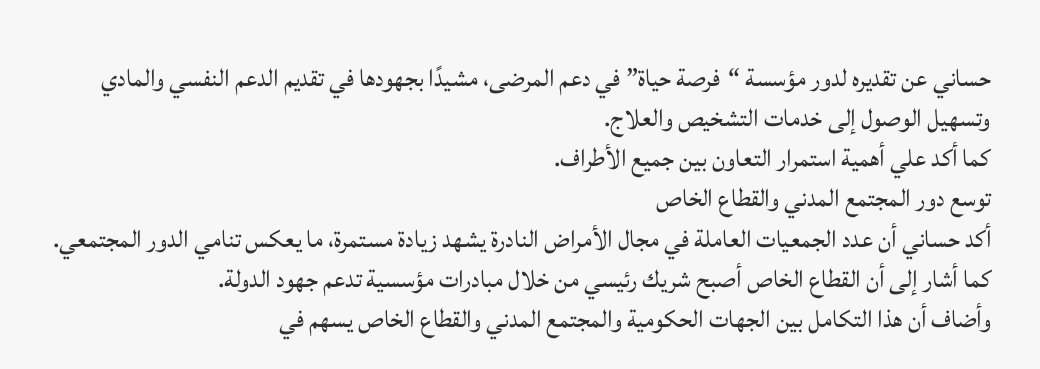حساني عن تقديره لدور مؤسسة “فرصة حياة” في دعم المرضى، مشيدًا بجهودها في تقديم الدعم النفسي والمادي وتسهيل الوصول إلى خدمات التشخيص والعلاج.
كما أكد علي أهمية استمرار التعاون بين جميع الأطراف.
توسع دور المجتمع المدني والقطاع الخاص
أكد حساني أن عدد الجمعيات العاملة في مجال الأمراض النادرة يشهد زيادة مستمرة، ما يعكس تنامي الدور المجتمعي.
كما أشار إلى أن القطاع الخاص أصبح شريك رئيسي من خلال مبادرات مؤسسية تدعم جهود الدولة.
وأضاف أن هذا التكامل بين الجهات الحكومية والمجتمع المدني والقطاع الخاص يسهم في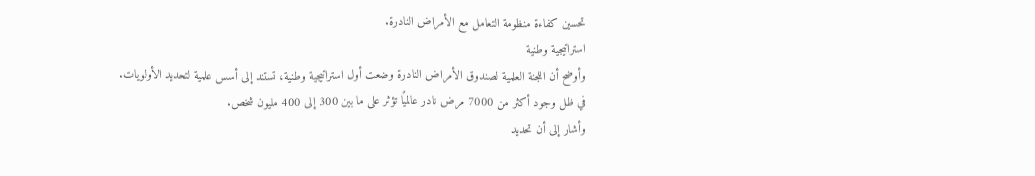تحسين كفاءة منظومة التعامل مع الأمراض النادرة.
استراتيجية وطنية
وأوضح أن اللجنة العلمية لصندوق الأمراض النادرة وضعت أول استراتيجية وطنية، تستند إلى أسس علمية لتحديد الأولويات.
في ظل وجود أكثر من 7000 مرض نادر عالميًا تؤثر على ما بين 300 إلى 400 مليون شخص.
وأشار إلى أن تحديد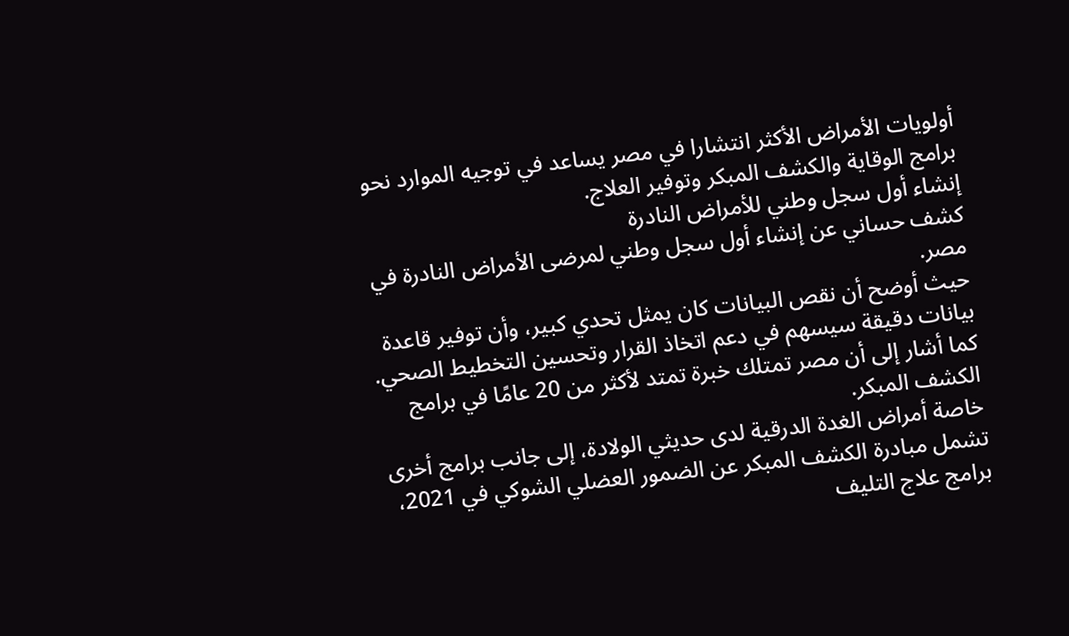أولويات الأمراض الأكثر انتشارا في مصر يساعد في توجيه الموارد نحو برامج الوقاية والكشف المبكر وتوفير العلاج.
إنشاء أول سجل وطني للأمراض النادرة
كشف حساني عن إنشاء أول سجل وطني لمرضى الأمراض النادرة في مصر.
حيث أوضح أن نقص البيانات كان يمثل تحدي كبير، وأن توفير قاعدة بيانات دقيقة سيسهم في دعم اتخاذ القرار وتحسين التخطيط الصحي.
كما أشار إلى أن مصر تمتلك خبرة تمتد لأكثر من 20 عامًا في برامج الكشف المبكر.
خاصة أمراض الغدة الدرقية لدى حديثي الولادة، إلى جانب برامج أخرى تشمل مبادرة الكشف المبكر عن الضمور العضلي الشوكي في 2021، برامج علاج التليف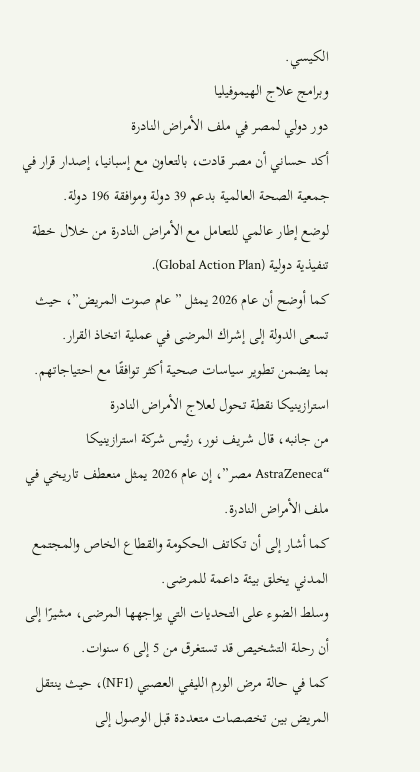الكيسي.
وبرامج علاج الهيموفيليا
دور دولي لمصر في ملف الأمراض النادرة
أكد حساني أن مصر قادت، بالتعاون مع إسبانيا، إصدار قرار في جمعية الصحة العالمية بدعم 39 دولة وموافقة 196 دولة.
لوضع إطار عالمي للتعامل مع الأمراض النادرة من خلال خطة تنفيذية دولية (Global Action Plan).
كما أوضح أن عام 2026 يمثل ” عام صوت المريض”، حيث تسعى الدولة إلى إشراك المرضى في عملية اتخاذ القرار.
بما يضمن تطوير سياسات صحية أكثر توافقًا مع احتياجاتهم.
استرازينيكا نقطة تحول لعلاج الأمراض النادرة
من جانبه، قال شريف نور، رئيس شركة استرازينيكا “AstraZeneca مصر”، إن عام 2026 يمثل منعطف تاريخي في ملف الأمراض النادرة.
كما أشار إلى أن تكاتف الحكومة والقطاع الخاص والمجتمع المدني يخلق بيئة داعمة للمرضى.
وسلط الضوء على التحديات التي يواجهها المرضى، مشيرًا إلى أن رحلة التشخيص قد تستغرق من 5 إلى 6 سنوات.
كما في حالة مرض الورم الليفي العصبي (NF1)، حيث ينتقل المريض بين تخصصات متعددة قبل الوصول إلى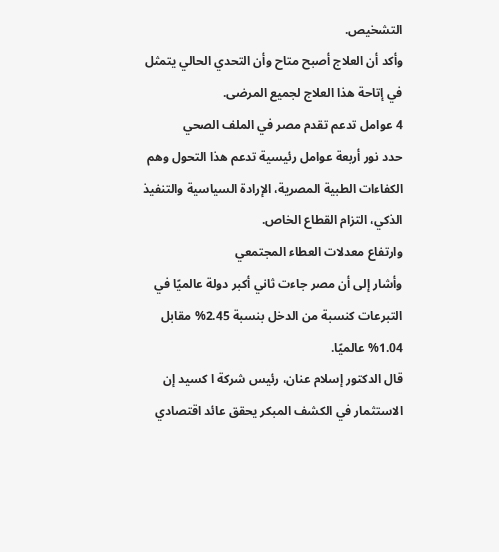التشخيص.
وأكد أن العلاج أصبح متاح وأن التحدي الحالي يتمثل في إتاحة هذا العلاج لجميع المرضى.
4 عوامل تدعم تقدم مصر في الملف الصحي
حدد نور أربعة عوامل رئيسية تدعم هذا التحول وهم الكفاءات الطبية المصرية، الإرادة السياسية والتنفيذ الذكي، التزام القطاع الخاص.
وارتفاع معدلات العطاء المجتمعي
وأشار إلى أن مصر جاءت ثاني أكبر دولة عالميًا في التبرعات كنسبة من الدخل بنسبة 2.45% مقابل 1.04% عالميًا.
قال الدكتور إسلام عنان، رئيس شركة ا كسيد إن الاستثمار في الكشف المبكر يحقق عائد اقتصادي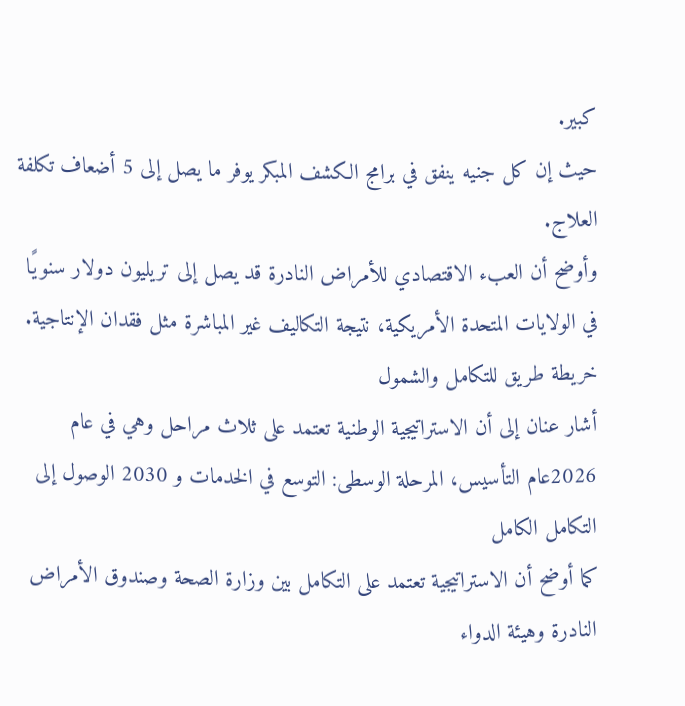كبير.
حيث إن كل جنيه ينفق في برامج الكشف المبكر يوفر ما يصل إلى 5 أضعاف تكلفة العلاج.
وأوضح أن العبء الاقتصادي للأمراض النادرة قد يصل إلى تريليون دولار سنويًا في الولايات المتحدة الأمريكية، نتيجة التكاليف غير المباشرة مثل فقدان الإنتاجية.
خريطة طريق للتكامل والشمول
أشار عنان إلى أن الاستراتيجية الوطنية تعتمد على ثلاث مراحل وهي في عام 2026عام التأسيس، المرحلة الوسطى: التوسع في الخدمات و 2030 الوصول إلى التكامل الكامل
كما أوضح أن الاستراتيجية تعتمد على التكامل بين وزارة الصحة وصندوق الأمراض النادرة وهيئة الدواء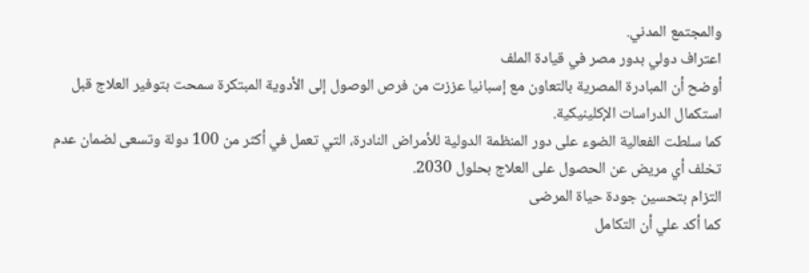والمجتمع المدني.
اعتراف دولي بدور مصر في قيادة الملف
أوضح أن المبادرة المصرية بالتعاون مع إسبانيا عززت من فرص الوصول إلى الأدوية المبتكرة سمحت بتوفير العلاج قبل استكمال الدراسات الإكلينيكية.
كما سلطت الفعالية الضوء على دور المنظمة الدولية للأمراض النادرة، التي تعمل في أكثر من 100 دولة وتسعى لضمان عدم تخلف أي مريض عن الحصول على العلاج بحلول 2030.
التزام بتحسين جودة حياة المرضى
كما أكد علي أن التكامل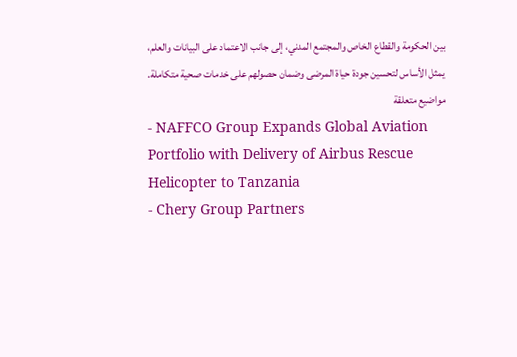بين الحكومة والقطاع الخاص والمجتمع المدني، إلى جانب الاعتماد على البيانات والعلم، يمثل الأساس لتحسين جودة حياة المرضى وضمان حصولهم على خدمات صحية متكاملة.
مواضيع متعلقة
- NAFFCO Group Expands Global Aviation Portfolio with Delivery of Airbus Rescue Helicopter to Tanzania
- Chery Group Partners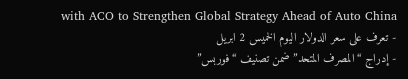with ACO to Strengthen Global Strategy Ahead of Auto China
- تعرف على سعر الدولار اليوم الخميس 2 ابريل
- إدراج “المصرف المتحد” ضمن تصنيف “فوربس”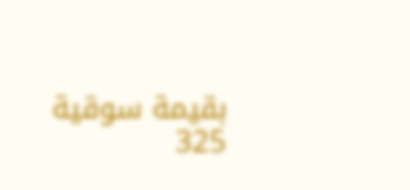بقيمة سوقية 325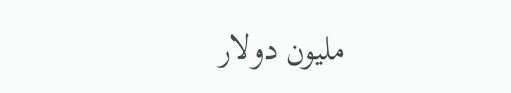مليون دولار